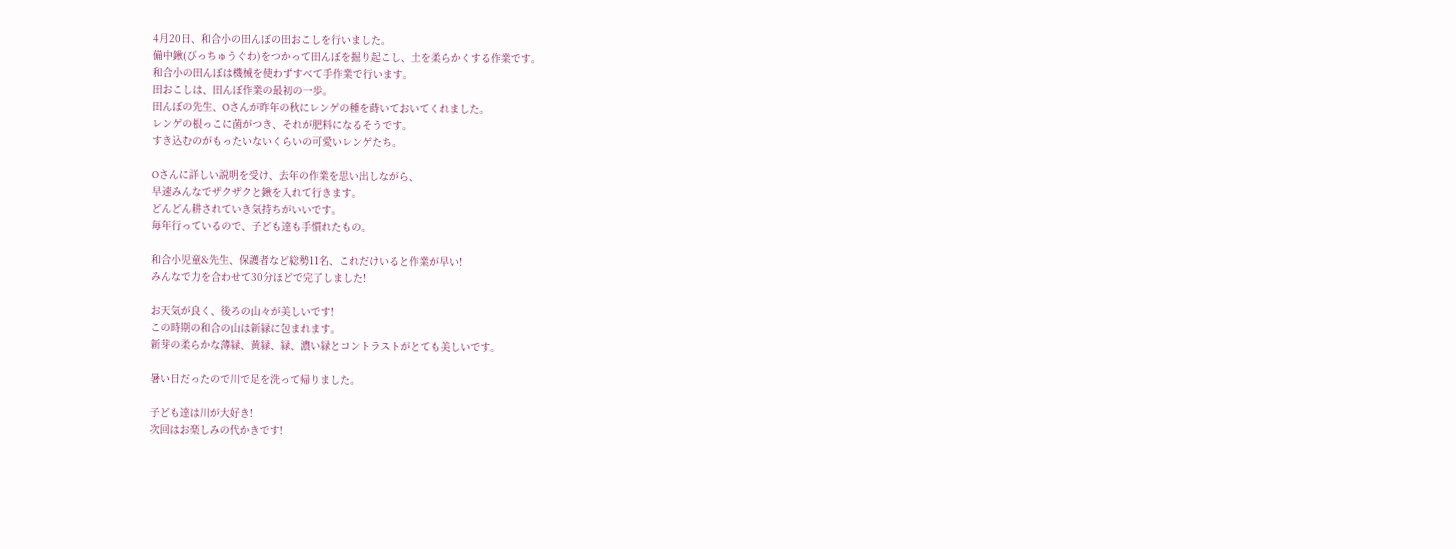4月20日、和合小の田んぼの田おこしを行いました。
備中鍬(びっちゅうぐわ)をつかって田んぼを掘り起こし、土を柔らかくする作業です。
和合小の田んぼは機械を使わずすべて手作業で行います。
田おこしは、田んぼ作業の最初の一歩。
田んぼの先生、Oさんが昨年の秋にレンゲの種を蒔いておいてくれました。
レンゲの根っこに菌がつき、それが肥料になるそうです。
すき込むのがもったいないくらいの可愛いレンゲたち。

Oさんに詳しい説明を受け、去年の作業を思い出しながら、
早速みんなでザクザクと鍬を入れて行きます。
どんどん耕されていき気持ちがいいです。
毎年行っているので、子ども達も手慣れたもの。

和合小児童&先生、保護者など総勢11名、これだけいると作業が早い!
みんなで力を合わせて30分ほどで完了しました!

お天気が良く、後ろの山々が美しいです!
この時期の和合の山は新緑に包まれます。
新芽の柔らかな薄緑、黄緑、緑、濃い緑とコントラストがとても美しいです。

暑い日だったので川で足を洗って帰りました。

子ども達は川が大好き!
次回はお楽しみの代かきです!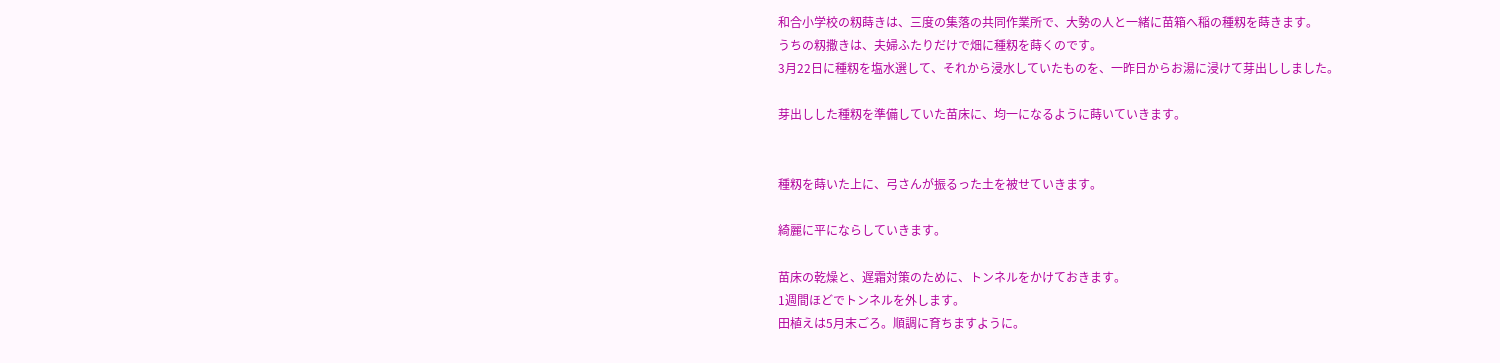和合小学校の籾蒔きは、三度の集落の共同作業所で、大勢の人と一緒に苗箱へ稲の種籾を蒔きます。
うちの籾撒きは、夫婦ふたりだけで畑に種籾を蒔くのです。
3月22日に種籾を塩水選して、それから浸水していたものを、一昨日からお湯に浸けて芽出ししました。

芽出しした種籾を準備していた苗床に、均一になるように蒔いていきます。


種籾を蒔いた上に、弓さんが振るった土を被せていきます。

綺麗に平にならしていきます。

苗床の乾燥と、遅霜対策のために、トンネルをかけておきます。
1週間ほどでトンネルを外します。
田植えは5月末ごろ。順調に育ちますように。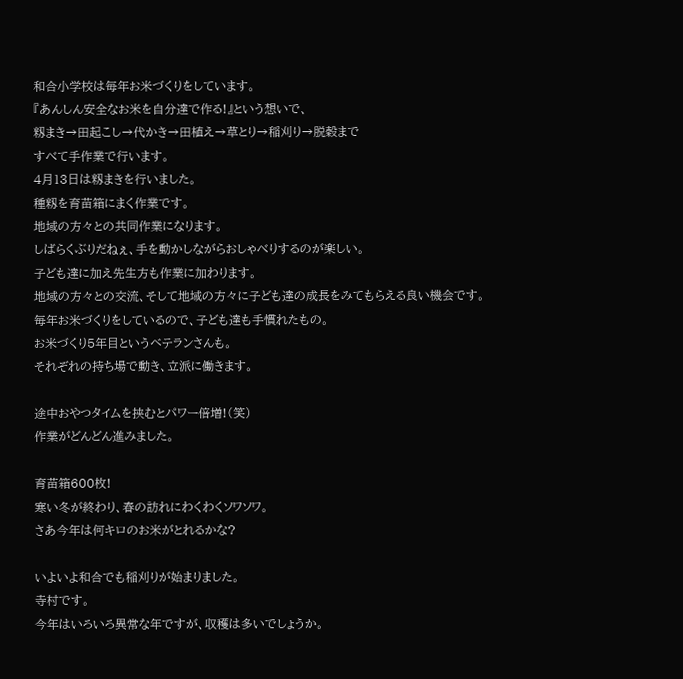和合小学校は毎年お米づくりをしています。
『あんしん安全なお米を自分達で作る!』という想いで、
籾まき→田起こし→代かき→田植え→草とり→稲刈り→脱穀まで
すべて手作業で行います。
4月13日は籾まきを行いました。
種籾を育苗箱にまく作業です。
地域の方々との共同作業になります。
しばらくぶりだねぇ、手を動かしながらおしゃべりするのが楽しい。
子ども達に加え先生方も作業に加わります。
地域の方々との交流、そして地域の方々に子ども達の成長をみてもらえる良い機会です。
毎年お米づくりをしているので、子ども達も手慣れたもの。
お米づくり5年目というベテランさんも。
それぞれの持ち場で動き、立派に働きます。

途中おやつタイムを挟むとパワー倍増!(笑)
作業がどんどん進みました。

育苗箱600枚!
寒い冬が終わり、春の訪れにわくわくソワソワ。
さあ今年は何キロのお米がとれるかな?

いよいよ和合でも稲刈りが始まりました。
寺村です。
今年はいろいろ異常な年ですが、収穫は多いでしょうか。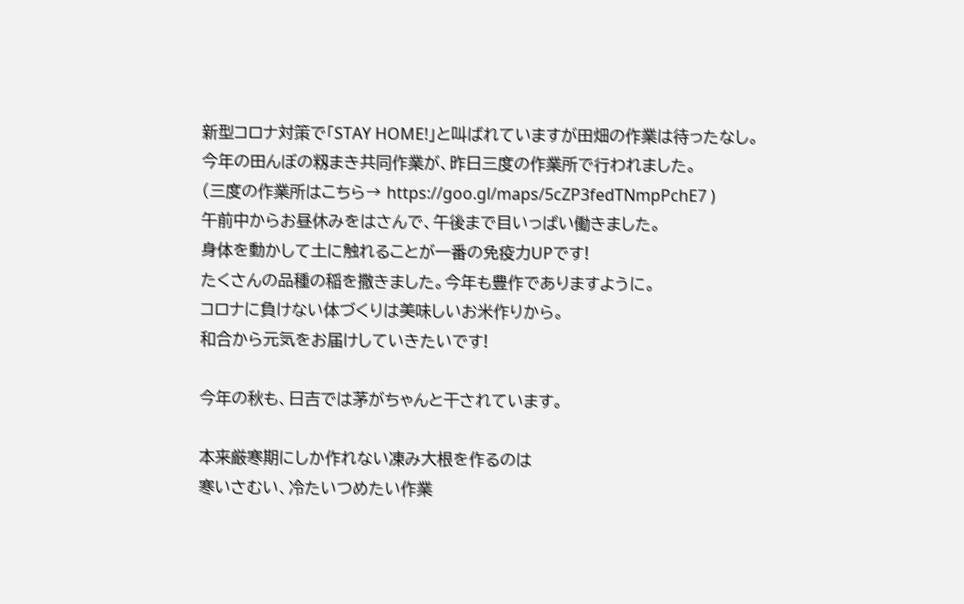新型コロナ対策で「STAY HOME!」と叫ばれていますが田畑の作業は待ったなし。
今年の田んぼの籾まき共同作業が、昨日三度の作業所で行われました。
(三度の作業所はこちら→ https://goo.gl/maps/5cZP3fedTNmpPchE7 )
午前中からお昼休みをはさんで、午後まで目いっぱい働きました。
身体を動かして土に触れることが一番の免疫力UPです!
たくさんの品種の稲を撒きました。今年も豊作でありますように。
コロナに負けない体づくりは美味しいお米作りから。
和合から元気をお届けしていきたいです!

今年の秋も、日吉では茅がちゃんと干されています。

本来厳寒期にしか作れない凍み大根を作るのは
寒いさむい、冷たいつめたい作業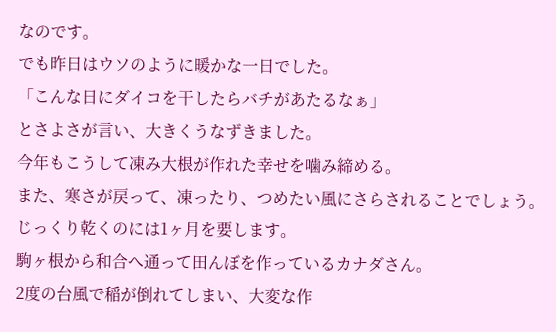なのです。
でも昨日はウソのように暖かな一日でした。
「こんな日にダイコを干したらバチがあたるなぁ」
とさよさが言い、大きくうなずきました。
今年もこうして凍み大根が作れた幸せを噛み締める。
また、寒さが戻って、凍ったり、つめたい風にさらされることでしょう。
じっくり乾くのには1ヶ月を要します。
駒ヶ根から和合へ通って田んぼを作っているカナダさん。
2度の台風で稲が倒れてしまい、大変な作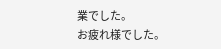業でした。
お疲れ様でした。